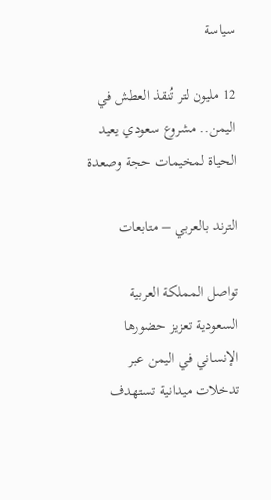سياسة

12 مليون لتر تُنقذ العطش في اليمن.. مشروع سعودي يعيد الحياة لمخيمات حجة وصعدة

الترند بالعربي – متابعات

تواصل المملكة العربية السعودية تعزيز حضورها الإنساني في اليمن عبر تدخلات ميدانية تستهدف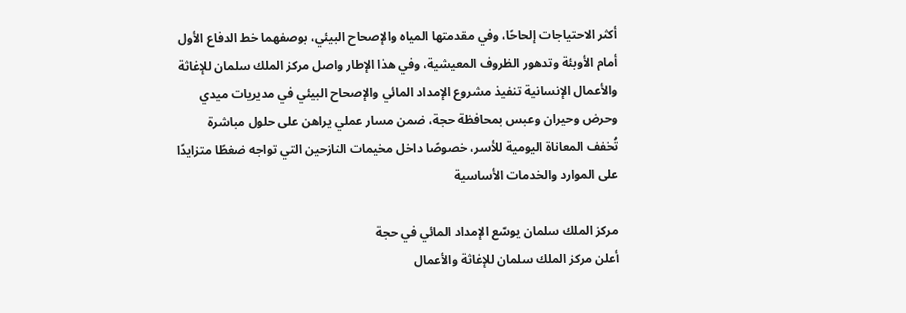أكثر الاحتياجات إلحاحًا، وفي مقدمتها المياه والإصحاح البيئي، بوصفهما خط الدفاع الأول أمام الأوبئة وتدهور الظروف المعيشية، وفي هذا الإطار واصل مركز الملك سلمان للإغاثة والأعمال الإنسانية تنفيذ مشروع الإمداد المائي والإصحاح البيئي في مديريات ميدي وحرض وحيران وعبس بمحافظة حجة، ضمن مسار عملي يراهن على حلول مباشرة تُخفف المعاناة اليومية للأسر، خصوصًا داخل مخيمات النازحين التي تواجه ضغطًا متزايدًا على الموارد والخدمات الأساسية

مركز الملك سلمان يوسّع الإمداد المائي في حجة
أعلن مركز الملك سلمان للإغاثة والأعمال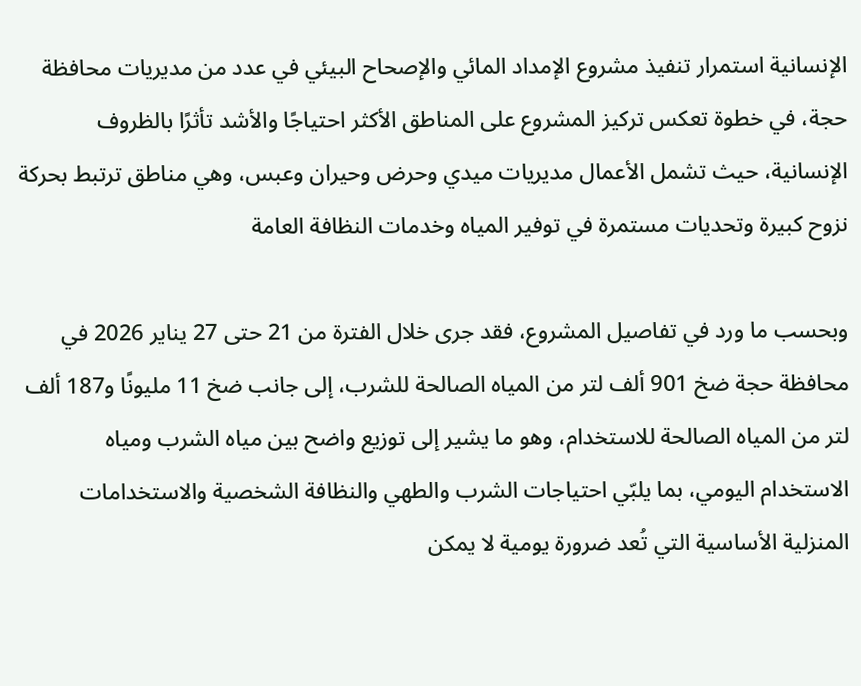الإنسانية استمرار تنفيذ مشروع الإمداد المائي والإصحاح البيئي في عدد من مديريات محافظة حجة، في خطوة تعكس تركيز المشروع على المناطق الأكثر احتياجًا والأشد تأثرًا بالظروف الإنسانية، حيث تشمل الأعمال مديريات ميدي وحرض وحيران وعبس، وهي مناطق ترتبط بحركة نزوح كبيرة وتحديات مستمرة في توفير المياه وخدمات النظافة العامة

وبحسب ما ورد في تفاصيل المشروع، فقد جرى خلال الفترة من 21 حتى 27 يناير 2026 في محافظة حجة ضخ 901 ألف لتر من المياه الصالحة للشرب، إلى جانب ضخ 11 مليونًا و187 ألف لتر من المياه الصالحة للاستخدام، وهو ما يشير إلى توزيع واضح بين مياه الشرب ومياه الاستخدام اليومي، بما يلبّي احتياجات الشرب والطهي والنظافة الشخصية والاستخدامات المنزلية الأساسية التي تُعد ضرورة يومية لا يمكن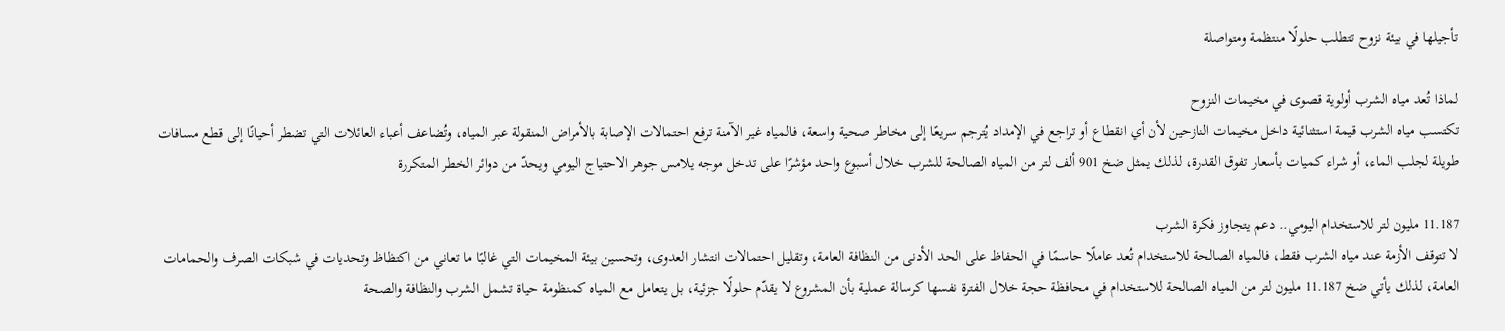تأجيلها في بيئة نزوح تتطلب حلولًا منتظمة ومتواصلة

لماذا تُعد مياه الشرب أولوية قصوى في مخيمات النزوح
تكتسب مياه الشرب قيمة استثنائية داخل مخيمات النازحين لأن أي انقطاع أو تراجع في الإمداد يُترجم سريعًا إلى مخاطر صحية واسعة، فالمياه غير الآمنة ترفع احتمالات الإصابة بالأمراض المنقولة عبر المياه، وتُضاعف أعباء العائلات التي تضطر أحيانًا إلى قطع مسافات طويلة لجلب الماء، أو شراء كميات بأسعار تفوق القدرة، لذلك يمثل ضخ 901 ألف لتر من المياه الصالحة للشرب خلال أسبوع واحد مؤشرًا على تدخل موجه يلامس جوهر الاحتياج اليومي ويحدّ من دوائر الخطر المتكررة

11.187 مليون لتر للاستخدام اليومي.. دعم يتجاوز فكرة الشرب
لا تتوقف الأزمة عند مياه الشرب فقط، فالمياه الصالحة للاستخدام تُعد عاملًا حاسمًا في الحفاظ على الحد الأدنى من النظافة العامة، وتقليل احتمالات انتشار العدوى، وتحسين بيئة المخيمات التي غالبًا ما تعاني من اكتظاظ وتحديات في شبكات الصرف والحمامات العامة، لذلك يأتي ضخ 11.187 مليون لتر من المياه الصالحة للاستخدام في محافظة حجة خلال الفترة نفسها كرسالة عملية بأن المشروع لا يقدّم حلولًا جزئية، بل يتعامل مع المياه كمنظومة حياة تشمل الشرب والنظافة والصحة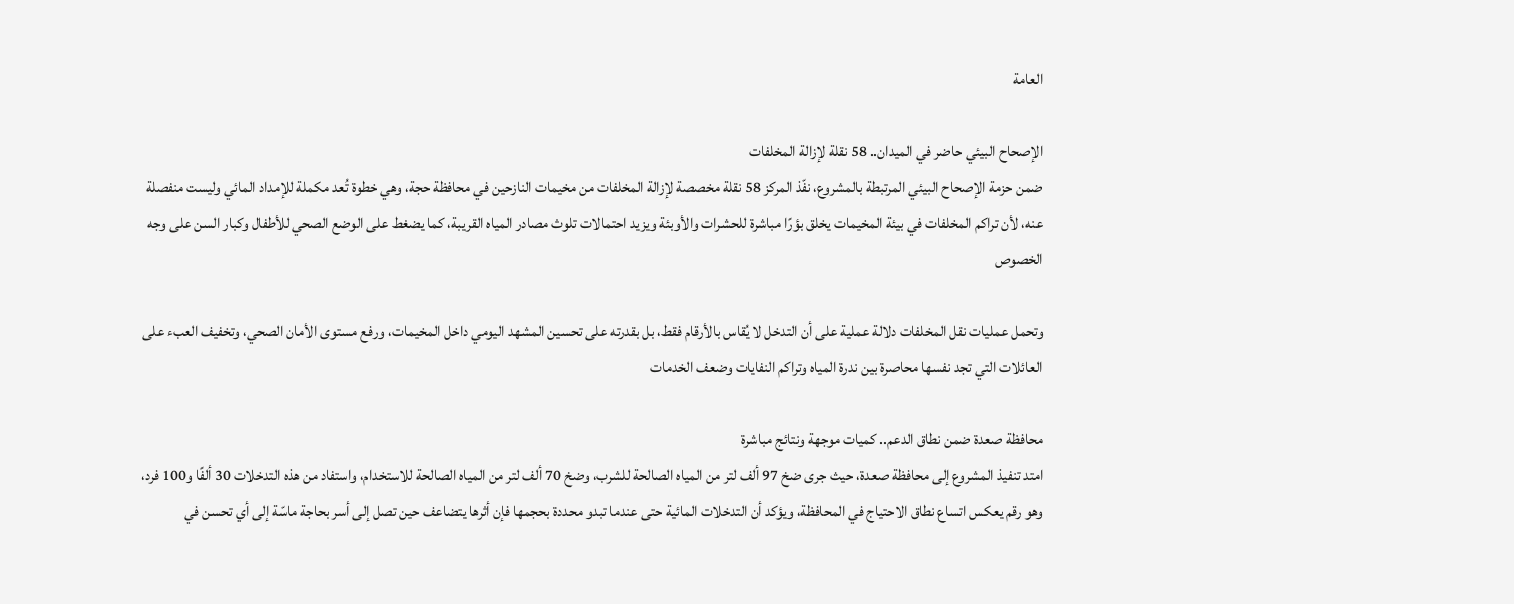العامة

الإصحاح البيئي حاضر في الميدان.. 58 نقلة لإزالة المخلفات
ضمن حزمة الإصحاح البيئي المرتبطة بالمشروع، نفّذ المركز 58 نقلة مخصصة لإزالة المخلفات من مخيمات النازحين في محافظة حجة، وهي خطوة تُعد مكملة للإمداد المائي وليست منفصلة عنه، لأن تراكم المخلفات في بيئة المخيمات يخلق بؤرًا مباشرة للحشرات والأوبئة ويزيد احتمالات تلوث مصادر المياه القريبة، كما يضغط على الوضع الصحي للأطفال وكبار السن على وجه الخصوص

وتحمل عمليات نقل المخلفات دلالة عملية على أن التدخل لا يُقاس بالأرقام فقط، بل بقدرته على تحسين المشهد اليومي داخل المخيمات، ورفع مستوى الأمان الصحي، وتخفيف العبء على العائلات التي تجد نفسها محاصرة بين ندرة المياه وتراكم النفايات وضعف الخدمات

محافظة صعدة ضمن نطاق الدعم.. كميات موجهة ونتائج مباشرة
امتد تنفيذ المشروع إلى محافظة صعدة، حيث جرى ضخ 97 ألف لتر من المياه الصالحة للشرب، وضخ 70 ألف لتر من المياه الصالحة للاستخدام، واستفاد من هذه التدخلات 30 ألفًا و100 فرد، وهو رقم يعكس اتساع نطاق الاحتياج في المحافظة، ويؤكد أن التدخلات المائية حتى عندما تبدو محددة بحجمها فإن أثرها يتضاعف حين تصل إلى أسر بحاجة ماسّة إلى أي تحسن في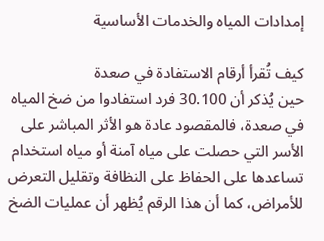إمدادات المياه والخدمات الأساسية

كيف تُقرأ أرقام الاستفادة في صعدة
حين يُذكر أن 30.100 فرد استفادوا من ضخ المياه في صعدة، فالمقصود عادة هو الأثر المباشر على الأسر التي حصلت على مياه آمنة أو مياه استخدام تساعدها على الحفاظ على النظافة وتقليل التعرض للأمراض، كما أن هذا الرقم يُظهر أن عمليات الضخ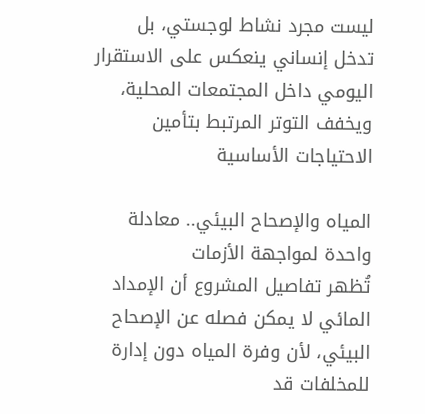ليست مجرد نشاط لوجستي، بل تدخل إنساني ينعكس على الاستقرار اليومي داخل المجتمعات المحلية، ويخفف التوتر المرتبط بتأمين الاحتياجات الأساسية

المياه والإصحاح البيئي.. معادلة واحدة لمواجهة الأزمات
تُظهر تفاصيل المشروع أن الإمداد المائي لا يمكن فصله عن الإصحاح البيئي، لأن وفرة المياه دون إدارة للمخلفات قد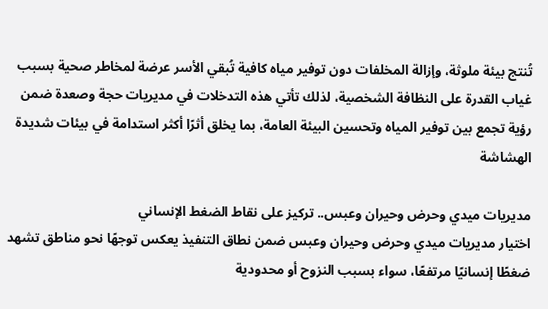تُنتج بيئة ملوثة، وإزالة المخلفات دون توفير مياه كافية تُبقي الأسر عرضة لمخاطر صحية بسبب غياب القدرة على النظافة الشخصية، لذلك تأتي هذه التدخلات في مديريات حجة وصعدة ضمن رؤية تجمع بين توفير المياه وتحسين البيئة العامة، بما يخلق أثرًا أكثر استدامة في بيئات شديدة الهشاشة

مديريات ميدي وحرض وحيران وعبس.. تركيز على نقاط الضغط الإنساني
اختيار مديريات ميدي وحرض وحيران وعبس ضمن نطاق التنفيذ يعكس توجهًا نحو مناطق تشهد ضغطًا إنسانيًا مرتفعًا، سواء بسبب النزوح أو محدودية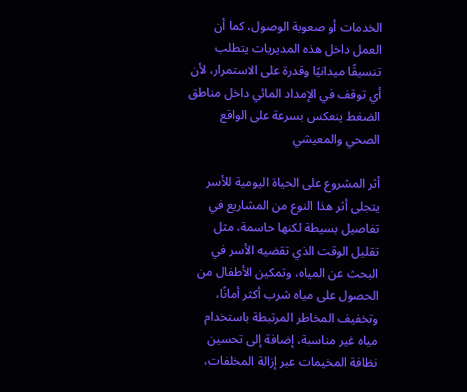الخدمات أو صعوبة الوصول، كما أن العمل داخل هذه المديريات يتطلب تنسيقًا ميدانيًا وقدرة على الاستمرار، لأن أي توقف في الإمداد المائي داخل مناطق الضغط ينعكس بسرعة على الواقع الصحي والمعيشي

أثر المشروع على الحياة اليومية للأسر
يتجلى أثر هذا النوع من المشاريع في تفاصيل بسيطة لكنها حاسمة، مثل تقليل الوقت الذي تقضيه الأسر في البحث عن المياه، وتمكين الأطفال من الحصول على مياه شرب أكثر أمانًا، وتخفيف المخاطر المرتبطة باستخدام مياه غير مناسبة، إضافة إلى تحسين نظافة المخيمات عبر إزالة المخلفات،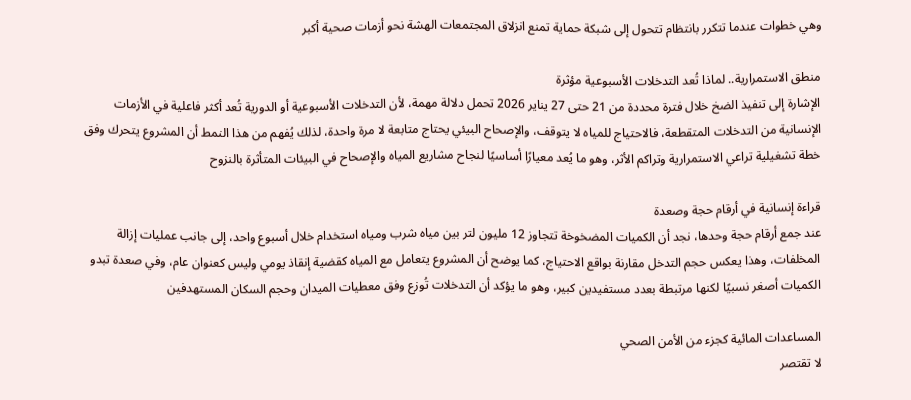وهي خطوات عندما تتكرر بانتظام تتحول إلى شبكة حماية تمنع انزلاق المجتمعات الهشة نحو أزمات صحية أكبر

منطق الاستمرارية.. لماذا تُعد التدخلات الأسبوعية مؤثرة
الإشارة إلى تنفيذ الضخ خلال فترة محددة من 21 حتى 27 يناير 2026 تحمل دلالة مهمة، لأن التدخلات الأسبوعية أو الدورية تُعد أكثر فاعلية في الأزمات الإنسانية من التدخلات المتقطعة، فالاحتياج للمياه لا يتوقف، والإصحاح البيئي يحتاج متابعة لا مرة واحدة، لذلك يُفهم من هذا النمط أن المشروع يتحرك وفق خطة تشغيلية تراعي الاستمرارية وتراكم الأثر، وهو ما يُعد معيارًا أساسيًا لنجاح مشاريع المياه والإصحاح في البيئات المتأثرة بالنزوح

قراءة إنسانية في أرقام حجة وصعدة
عند جمع أرقام حجة وحدها، نجد أن الكميات المضخوخة تتجاوز 12 مليون لتر بين مياه شرب ومياه استخدام خلال أسبوع واحد، إلى جانب عمليات إزالة المخلفات، وهذا يعكس حجم التدخل مقارنة بواقع الاحتياج، كما يوضح أن المشروع يتعامل مع المياه كقضية إنقاذ يومي وليس كعنوان عام، وفي صعدة تبدو الكميات أصغر نسبيًا لكنها مرتبطة بعدد مستفيدين كبير، وهو ما يؤكد أن التدخلات تُوزع وفق معطيات الميدان وحجم السكان المستهدفين

المساعدات المائية كجزء من الأمن الصحي
لا تقتصر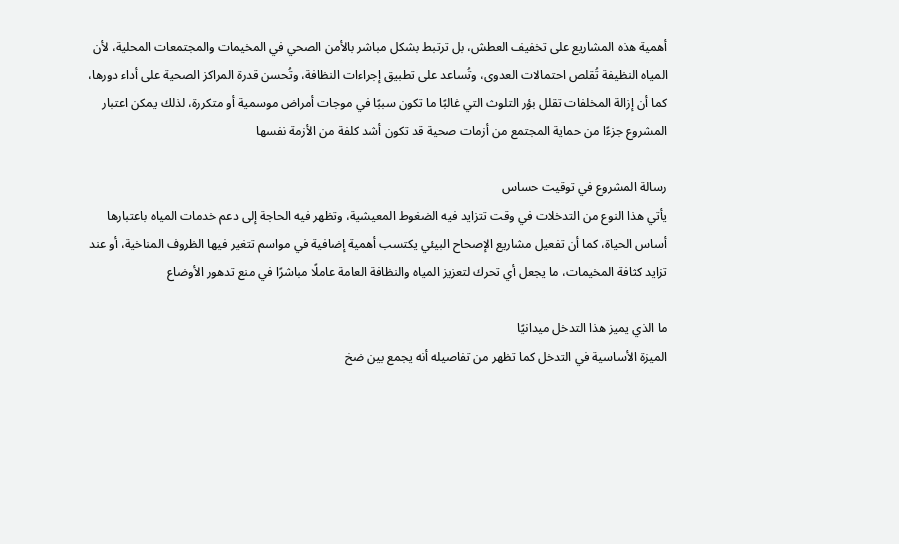أهمية هذه المشاريع على تخفيف العطش، بل ترتبط بشكل مباشر بالأمن الصحي في المخيمات والمجتمعات المحلية، لأن المياه النظيفة تُقلص احتمالات العدوى، وتُساعد على تطبيق إجراءات النظافة، وتُحسن قدرة المراكز الصحية على أداء دورها، كما أن إزالة المخلفات تقلل بؤر التلوث التي غالبًا ما تكون سببًا في موجات أمراض موسمية أو متكررة، لذلك يمكن اعتبار المشروع جزءًا من حماية المجتمع من أزمات صحية قد تكون أشد كلفة من الأزمة نفسها

رسالة المشروع في توقيت حساس
يأتي هذا النوع من التدخلات في وقت تتزايد فيه الضغوط المعيشية، وتظهر فيه الحاجة إلى دعم خدمات المياه باعتبارها أساس الحياة، كما أن تفعيل مشاريع الإصحاح البيئي يكتسب أهمية إضافية في مواسم تتغير فيها الظروف المناخية، أو عند تزايد كثافة المخيمات، ما يجعل أي تحرك لتعزيز المياه والنظافة العامة عاملًا مباشرًا في منع تدهور الأوضاع

ما الذي يميز هذا التدخل ميدانيًا
الميزة الأساسية في التدخل كما تظهر من تفاصيله أنه يجمع بين ضخ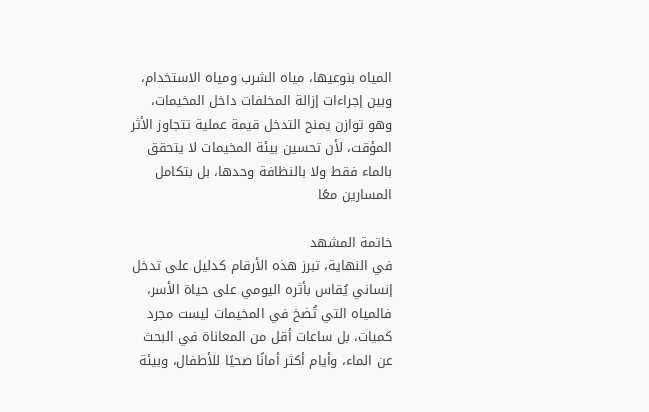المياه بنوعيها، مياه الشرب ومياه الاستخدام، وبين إجراءات إزالة المخلفات داخل المخيمات، وهو توازن يمنح التدخل قيمة عملية تتجاوز الأثر المؤقت، لأن تحسين بيئة المخيمات لا يتحقق بالماء فقط ولا بالنظافة وحدها، بل بتكامل المسارين معًا

خاتمة المشهد
في النهاية، تبرز هذه الأرقام كدليل على تدخل إنساني يُقاس بأثره اليومي على حياة الأسر، فالمياه التي تُضخ في المخيمات ليست مجرد كميات، بل ساعات أقل من المعاناة في البحث عن الماء، وأيام أكثر أمانًا صحيًا للأطفال، وبيئة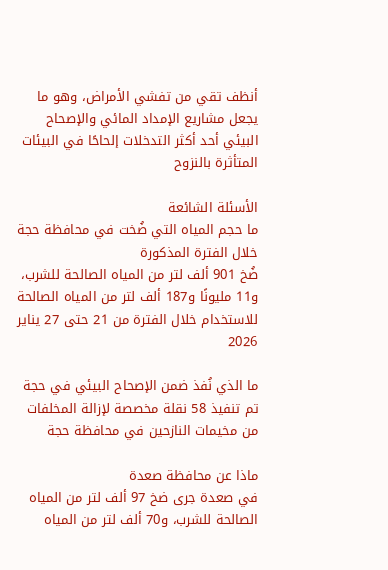أنظف تقي من تفشي الأمراض، وهو ما يجعل مشاريع الإمداد المائي والإصحاح البيئي أحد أكثر التدخلات إلحاحًا في البيئات المتأثرة بالنزوح

الأسئلة الشائعة
ما حجم المياه التي ضُخت في محافظة حجة خلال الفترة المذكورة
ضُخ 901 ألف لتر من المياه الصالحة للشرب، و11 مليونًا و187 ألف لتر من المياه الصالحة للاستخدام خلال الفترة من 21 حتى 27 يناير 2026

ما الذي نُفذ ضمن الإصحاح البيئي في حجة
تم تنفيذ 58 نقلة مخصصة لإزالة المخلفات من مخيمات النازحين في محافظة حجة

ماذا عن محافظة صعدة
في صعدة جرى ضخ 97 ألف لتر من المياه الصالحة للشرب، و70 ألف لتر من المياه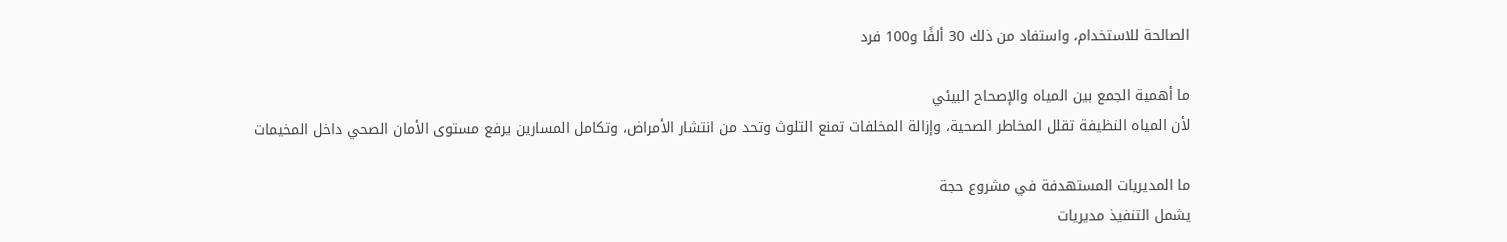الصالحة للاستخدام، واستفاد من ذلك 30 ألفًا و100 فرد

ما أهمية الجمع بين المياه والإصحاح البيئي
لأن المياه النظيفة تقلل المخاطر الصحية، وإزالة المخلفات تمنع التلوث وتحد من انتشار الأمراض، وتكامل المسارين يرفع مستوى الأمان الصحي داخل المخيمات

ما المديريات المستهدفة في مشروع حجة
يشمل التنفيذ مديريات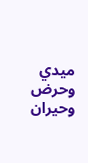ميدي وحرض وحيران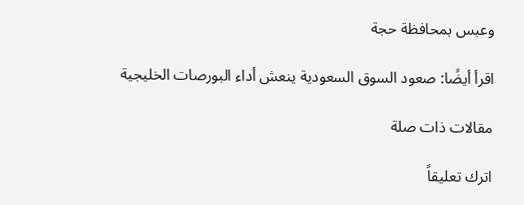وعبس بمحافظة حجة

اقرأ أيضًا: صعود السوق السعودية ينعش أداء البورصات الخليجية

مقالات ذات صلة

اترك تعليقاً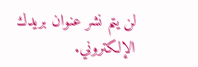لن يتم نشر عنوان بريدك الإلكتروني.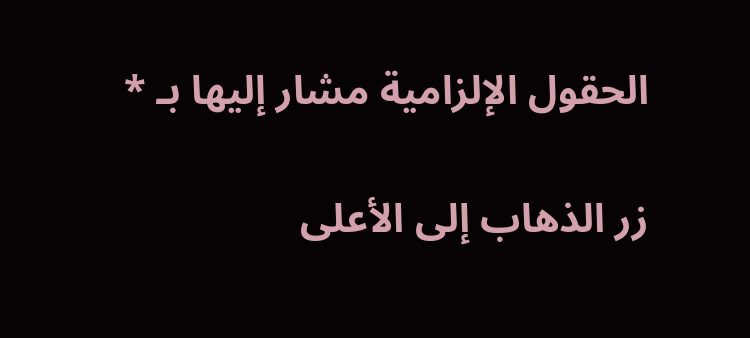الحقول الإلزامية مشار إليها بـ *

زر الذهاب إلى الأعلى